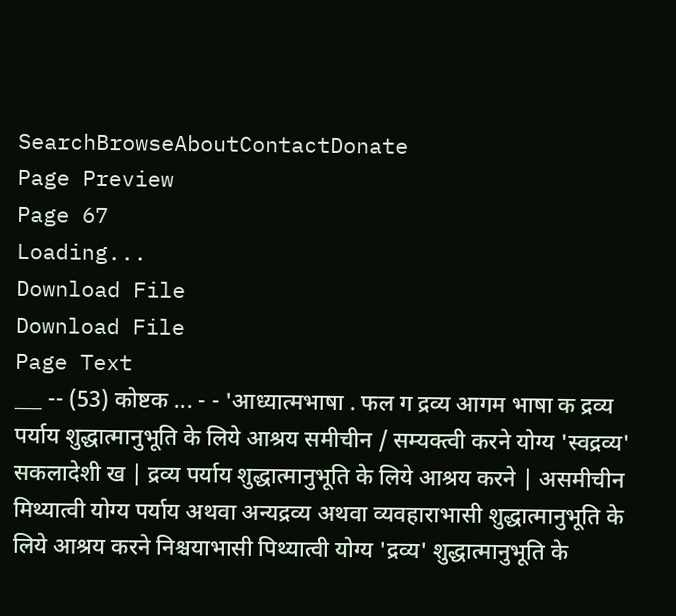SearchBrowseAboutContactDonate
Page Preview
Page 67
Loading...
Download File
Download File
Page Text
___ -- (53) कोष्टक ... - - 'आध्यात्मभाषा . फल ग द्रव्य आगम भाषा क द्रव्य पर्याय शुद्धात्मानुभूति के लिये आश्रय समीचीन / सम्यक्त्वी करने योग्य 'स्वद्रव्य' सकलादेशी ख | द्रव्य पर्याय शुद्धात्मानुभूति के लिये आश्रय करने | असमीचीन मिथ्यात्वी योग्य पर्याय अथवा अन्यद्रव्य अथवा व्यवहाराभासी शुद्धात्मानुभूति के लिये आश्रय करने निश्चयाभासी पिथ्यात्वी योग्य 'द्रव्य' शुद्धात्मानुभूति के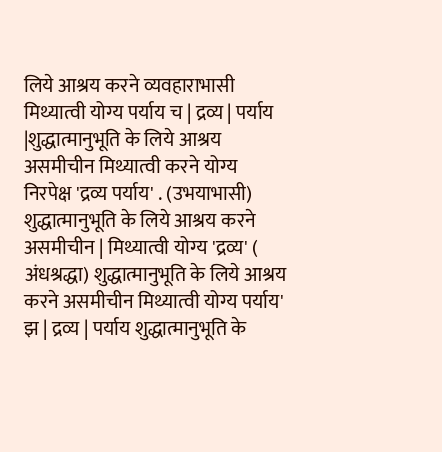लिये आश्रय करने व्यवहाराभासी मिथ्यात्वी योग्य पर्याय च | द्रव्य | पर्याय |शुद्धात्मानुभूति के लिये आश्रय असमीचीन मिथ्यात्वी करने योग्य निरपेक्ष 'द्रव्य पर्याय' . (उभयाभासी) शुद्धात्मानुभूति के लिये आश्रय करने असमीचीन | मिथ्यात्वी योग्य 'द्रव्य' ( अंधश्रद्धा) शुद्धात्मानुभूति के लिये आश्रय करने असमीचीन मिथ्यात्वी योग्य पर्याय' झ | द्रव्य | पर्याय शुद्धात्मानुभूति के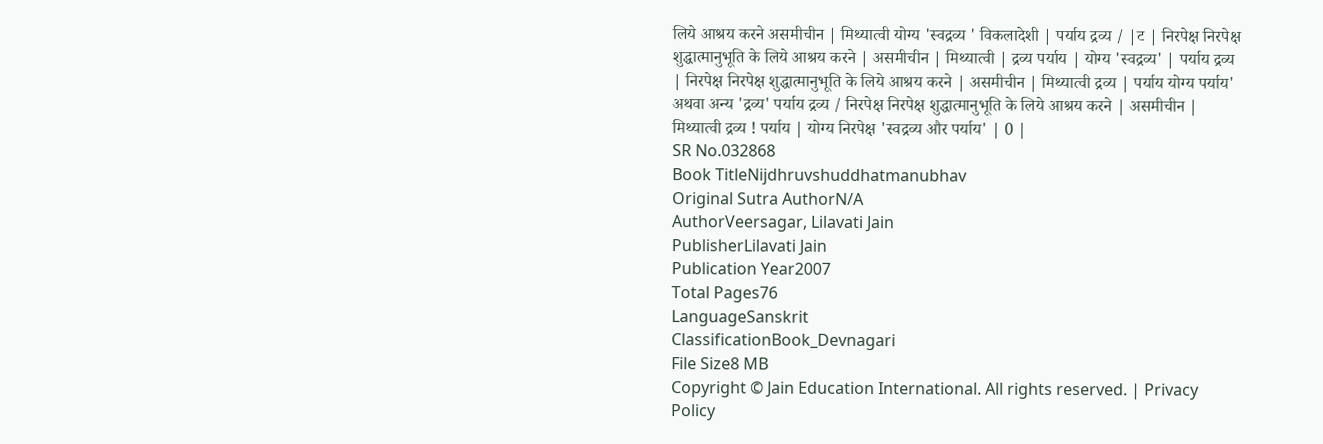लिये आश्रय करने असमीचीन | मिथ्यात्वी योग्य 'स्वद्रव्य ' विकलादेशी | पर्याय द्रव्य / |ट | निरपेक्ष निरपेक्ष शुद्धात्मानुभूति के लिये आश्रय करने | असमीचीन | मिथ्यात्वी | द्रव्य पर्याय | योग्य 'स्वद्रव्य' | पर्याय द्रव्य | निरपेक्ष निरपेक्ष शुद्धात्मानुभूति के लिये आश्रय करने | असमीचीन | मिथ्यात्वी द्रव्य | पर्याय योग्य पर्याय' अथवा अन्य 'द्रव्य' पर्याय द्रव्य / निरपेक्ष निरपेक्ष शुद्धात्मानुभूति के लिये आश्रय करने | असमीचीन | मिथ्यात्वी द्रव्य ! पर्याय | योग्य निरपेक्ष 'स्वद्रव्य और पर्याय' | 0 |
SR No.032868
Book TitleNijdhruvshuddhatmanubhav
Original Sutra AuthorN/A
AuthorVeersagar, Lilavati Jain
PublisherLilavati Jain
Publication Year2007
Total Pages76
LanguageSanskrit
ClassificationBook_Devnagari
File Size8 MB
Copyright © Jain Education International. All rights reserved. | Privacy Policy